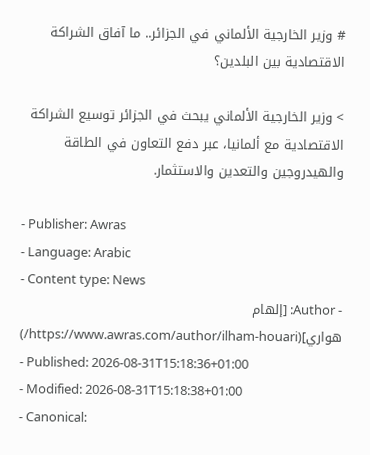# وزير الخارجية الألماني في الجزائر.. ما آفاق الشراكة الاقتصادية بين البلدين؟

> وزير الخارجية الألماني يبحث في الجزائر توسيع الشراكة الاقتصادية مع ألمانيا، عبر دفع التعاون في الطاقة والهيدروجين والتعدين والاستثمار.

- Publisher: Awras
- Language: Arabic
- Content type: News
- Author: [إلهام هواري](https://www.awras.com/author/ilham-houari/)
- Published: 2026-08-31T15:18:36+01:00
- Modified: 2026-08-31T15:18:38+01:00
- Canonical: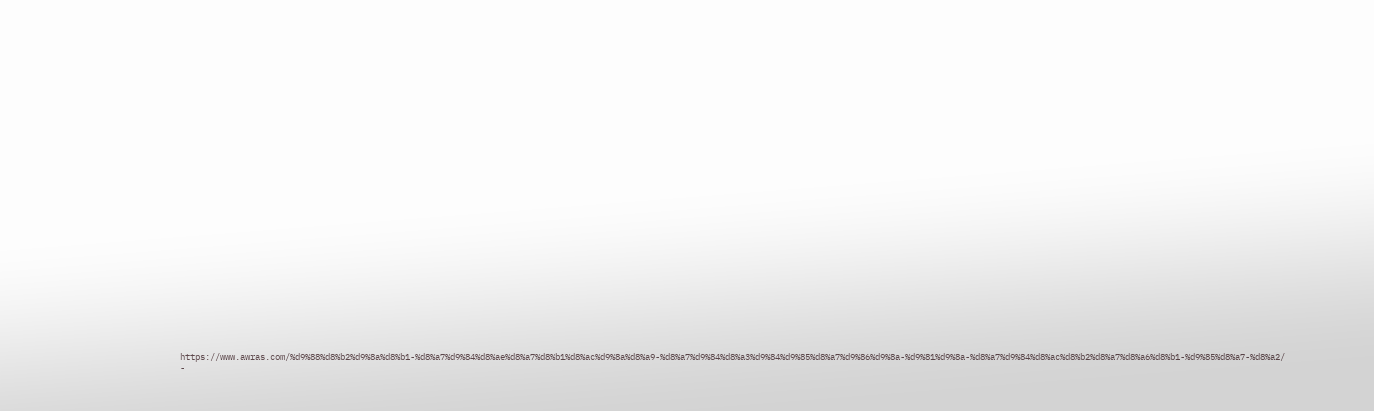https://www.awras.com/%d9%88%d8%b2%d9%8a%d8%b1-%d8%a7%d9%84%d8%ae%d8%a7%d8%b1%d8%ac%d9%8a%d8%a9-%d8%a7%d9%84%d8%a3%d9%84%d9%85%d8%a7%d9%86%d9%8a-%d9%81%d9%8a-%d8%a7%d9%84%d8%ac%d8%b2%d8%a7%d8%a6%d8%b1-%d9%85%d8%a7-%d8%a2/
-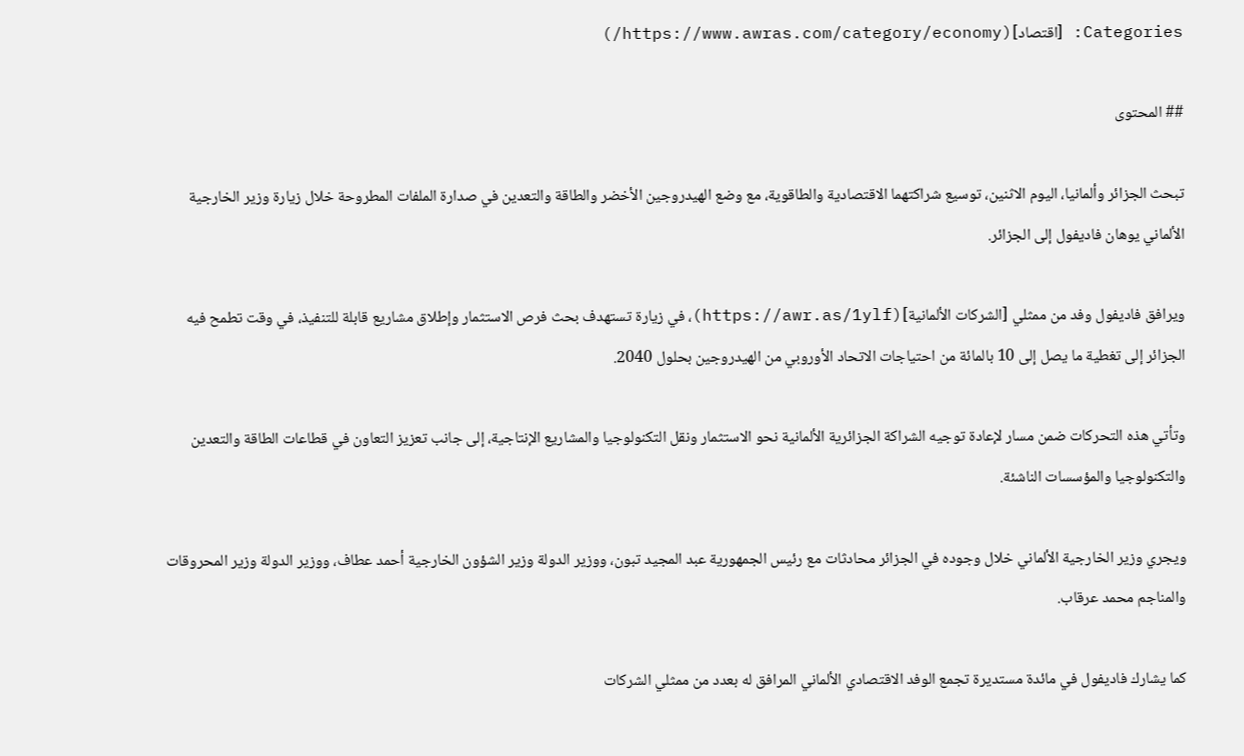Categories: [اقتصاد](https://www.awras.com/category/economy/)

## المحتوى

تبحث الجزائر وألمانيا، اليوم الاثنين، توسيع شراكتهما الاقتصادية والطاقوية، مع وضع الهيدروجين الأخضر والطاقة والتعدين في صدارة الملفات المطروحة خلال زيارة وزير الخارجية الألماني يوهان فاديفول إلى الجزائر.

ويرافق فاديفول وفد من ممثلي [الشركات الألمانية](https://awr.as/1ylf)، في زيارة تستهدف بحث فرص الاستثمار وإطلاق مشاريع قابلة للتنفيذ، في وقت تطمح فيه الجزائر إلى تغطية ما يصل إلى 10 بالمائة من احتياجات الاتحاد الأوروبي من الهيدروجين بحلول 2040.

وتأتي هذه التحركات ضمن مسار لإعادة توجيه الشراكة الجزائرية الألمانية نحو الاستثمار ونقل التكنولوجيا والمشاريع الإنتاجية، إلى جانب تعزيز التعاون في قطاعات الطاقة والتعدين والتكنولوجيا والمؤسسات الناشئة.

ويجري وزير الخارجية الألماني خلال وجوده في الجزائر محادثات مع رئيس الجمهورية عبد المجيد تبون، ووزير الدولة وزير الشؤون الخارجية أحمد عطاف، ووزير الدولة وزير المحروقات والمناجم محمد عرقاب.

كما يشارك فاديفول في مائدة مستديرة تجمع الوفد الاقتصادي الألماني المرافق له بعدد من ممثلي الشركات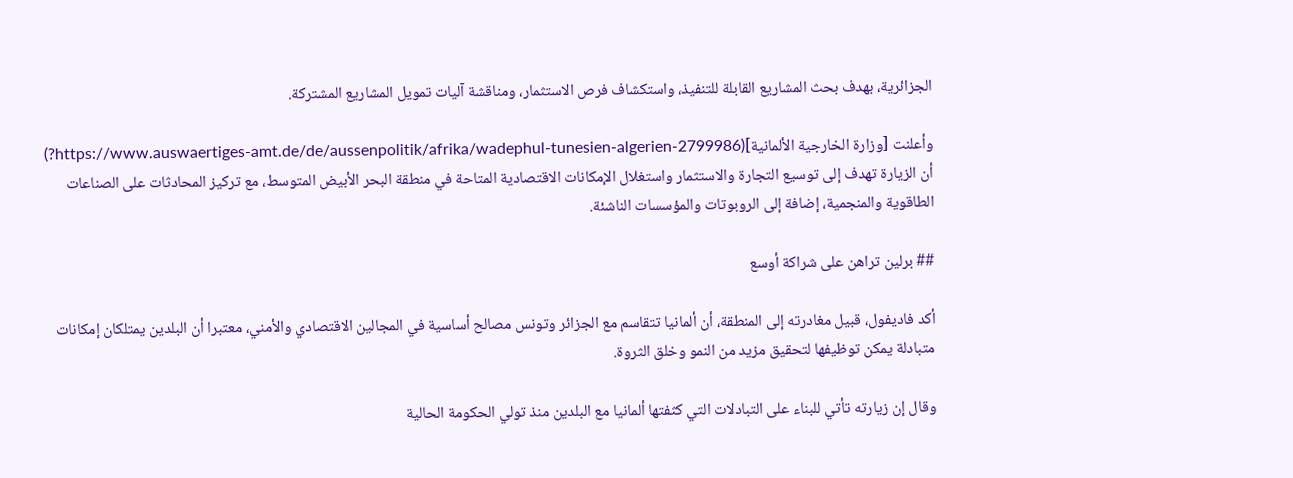الجزائرية، بهدف بحث المشاريع القابلة للتنفيذ، واستكشاف فرص الاستثمار، ومناقشة آليات تمويل المشاريع المشتركة.

وأعلنت [وزارة الخارجية الألمانية](https://www.auswaertiges-amt.de/de/aussenpolitik/afrika/wadephul-tunesien-algerien-2799986?) أن الزيارة تهدف إلى توسيع التجارة والاستثمار واستغلال الإمكانات الاقتصادية المتاحة في منطقة البحر الأبيض المتوسط، مع تركيز المحادثات على الصناعات الطاقوية والمنجمية، إضافة إلى الروبوتات والمؤسسات الناشئة.

## برلين تراهن على شراكة أوسع

أكد فاديفول، قبيل مغادرته إلى المنطقة، أن ألمانيا تتقاسم مع الجزائر وتونس مصالح أساسية في المجالين الاقتصادي والأمني، معتبرا أن البلدين يمتلكان إمكانات متبادلة يمكن توظيفها لتحقيق مزيد من النمو وخلق الثروة.

وقال إن زيارته تأتي للبناء على التبادلات التي كثفتها ألمانيا مع البلدين منذ تولي الحكومة الحالية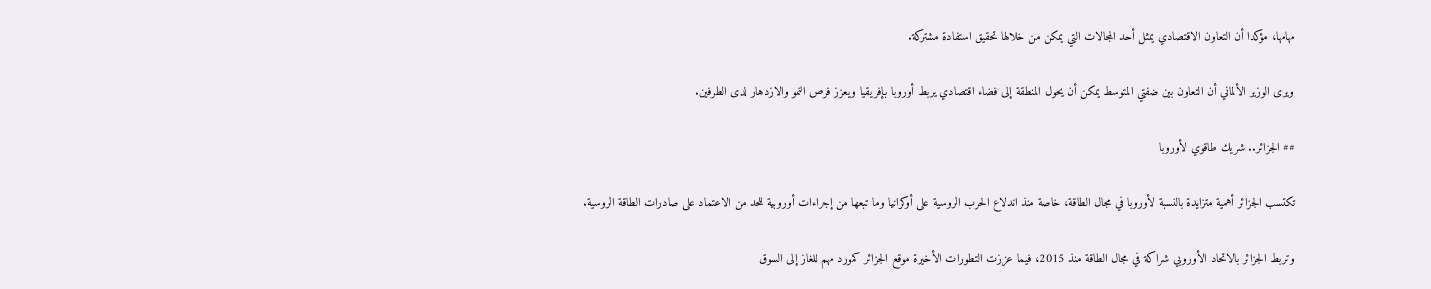مهامها، مؤكدا أن التعاون الاقتصادي يمثل أحد المجالات التي يمكن من خلالها تحقيق استفادة مشتركة.

ويرى الوزير الألماني أن التعاون بين ضفتي المتوسط يمكن أن يحول المنطقة إلى فضاء اقتصادي يربط أوروبا بإفريقيا ويعزز فرص النمو والازدهار لدى الطرفين.

## الجزائر.. شريك طاقوي لأوروبا

تكتسب الجزائر أهمية متزايدة بالنسبة لأوروبا في مجال الطاقة، خاصة منذ اندلاع الحرب الروسية على أوكرانيا وما تبعها من إجراءات أوروبية للحد من الاعتماد على صادرات الطاقة الروسية.

وتربط الجزائر بالاتحاد الأوروبي شراكة في مجال الطاقة منذ 2015، فيما عززت التطورات الأخيرة موقع الجزائر كمورد مهم للغاز إلى السوق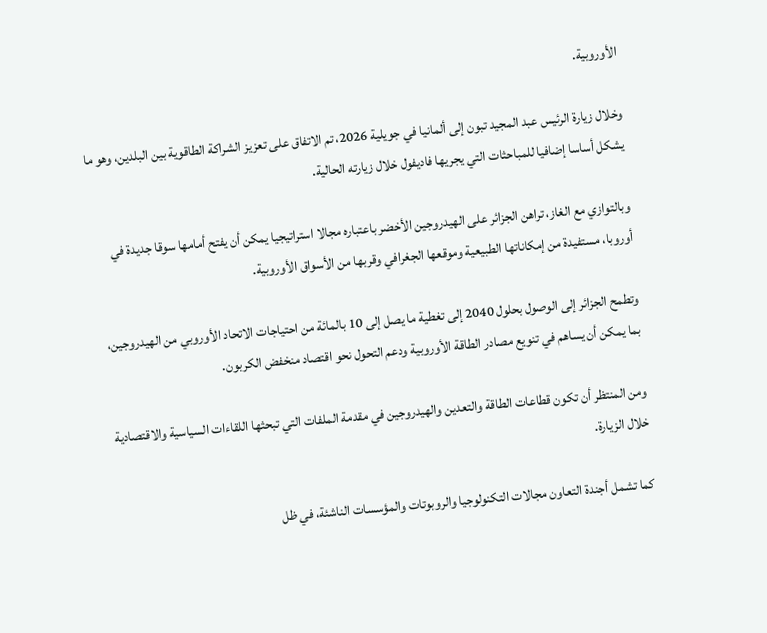الأوروبية.

وخلال زيارة الرئيس عبد المجيد تبون إلى ألمانيا في جويلية 2026، تم الاتفاق على تعزيز الشراكة الطاقوية بين البلدين، وهو ما يشكل أساسا إضافيا للمباحثات التي يجريها فاديفول خلال زيارته الحالية.

وبالتوازي مع الغاز، تراهن الجزائر على الهيدروجين الأخضر باعتباره مجالا استراتيجيا يمكن أن يفتح أمامها سوقا جديدة في أوروبا، مستفيدة من إمكاناتها الطبيعية وموقعها الجغرافي وقربها من الأسواق الأوروبية.

وتطمح الجزائر إلى الوصول بحلول 2040 إلى تغطية ما يصل إلى 10 بالمائة من احتياجات الاتحاد الأوروبي من الهيدروجين، بما يمكن أن يساهم في تنويع مصادر الطاقة الأوروبية ودعم التحول نحو اقتصاد منخفض الكربون.

ومن المنتظر أن تكون قطاعات الطاقة والتعدين والهيدروجين في مقدمة الملفات التي تبحثها اللقاءات السياسية والاقتصادية خلال الزيارة.

كما تشمل أجندة التعاون مجالات التكنولوجيا والروبوتات والمؤسسات الناشئة، في ظل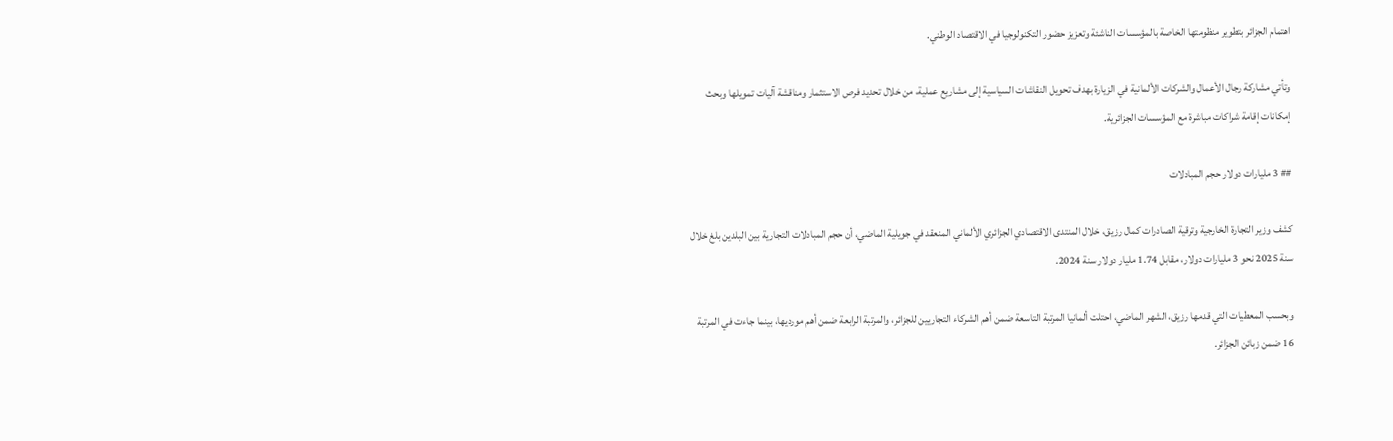اهتمام الجزائر بتطوير منظومتها الخاصة بالمؤسسات الناشئة وتعزيز حضور التكنولوجيا في الاقتصاد الوطني.

وتأتي مشاركة رجال الأعمال والشركات الألمانية في الزيارة بهدف تحويل النقاشات السياسية إلى مشاريع عملية، من خلال تحديد فرص الاستثمار ومناقشة آليات تمويلها وبحث إمكانات إقامة شراكات مباشرة مع المؤسسات الجزائرية.

## 3 مليارات دولار حجم المبادلات

كشف وزير التجارة الخارجية وترقية الصادرات كمال رزيق، خلال المنتدى الاقتصادي الجزائري الألماني المنعقد في جويلية الماضي، أن حجم المبادلات التجارية بين البلدين بلغ خلال سنة 2025 نحو 3 مليارات دولار، مقابل 1.74 مليار دولار سنة 2024.

وبحسب المعطيات التي قدمها رزيق، الشهر الماضي، احتلت ألمانيا المرتبة التاسعة ضمن أهم الشركاء التجاريين للجزائر، والمرتبة الرابعة ضمن أهم مورديها، بينما جاءت في المرتبة 16 ضمن زبائن الجزائر.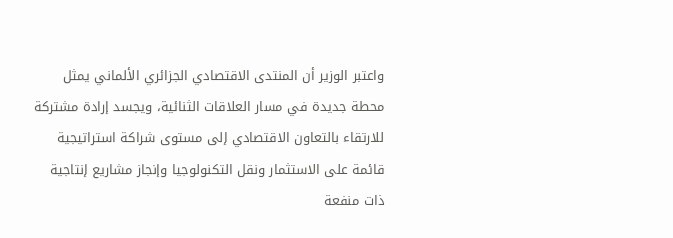واعتبر الوزير أن المنتدى الاقتصادي الجزائري الألماني يمثل محطة جديدة في مسار العلاقات الثنائية، ويجسد إرادة مشتركة للارتقاء بالتعاون الاقتصادي إلى مستوى شراكة استراتيجية قائمة على الاستثمار ونقل التكنولوجيا وإنجاز مشاريع إنتاجية ذات منفعة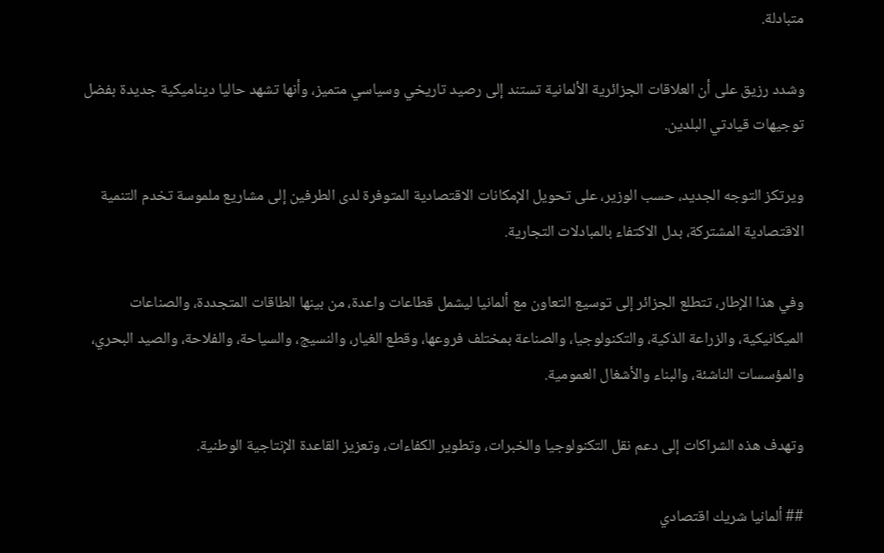متبادلة.

وشدد رزيق على أن العلاقات الجزائرية الألمانية تستند إلى رصيد تاريخي وسياسي متميز، وأنها تشهد حاليا ديناميكية جديدة بفضل توجيهات قيادتي البلدين.

ويرتكز التوجه الجديد، حسب الوزير، على تحويل الإمكانات الاقتصادية المتوفرة لدى الطرفين إلى مشاريع ملموسة تخدم التنمية الاقتصادية المشتركة، بدل الاكتفاء بالمبادلات التجارية.

وفي هذا الإطار، تتطلع الجزائر إلى توسيع التعاون مع ألمانيا ليشمل قطاعات واعدة، من بينها الطاقات المتجددة، والصناعات الميكانيكية، والزراعة الذكية، والتكنولوجيا، والصناعة بمختلف فروعها، وقطع الغيار، والنسيج، والسياحة، والفلاحة، والصيد البحري، والمؤسسات الناشئة، والبناء والأشغال العمومية.

وتهدف هذه الشراكات إلى دعم نقل التكنولوجيا والخبرات، وتطوير الكفاءات، وتعزيز القاعدة الإنتاجية الوطنية.

## ألمانيا شريك اقتصادي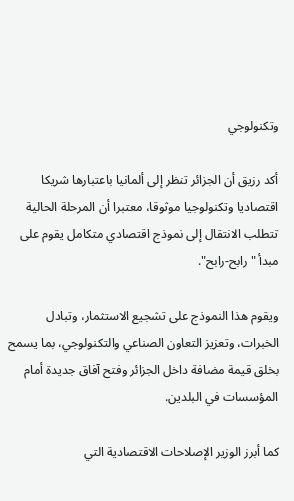وتكنولوجي

أكد رزيق أن الجزائر تنظر إلى ألمانيا باعتبارها شريكا اقتصاديا وتكنولوجيا موثوقا، معتبرا أن المرحلة الحالية تتطلب الانتقال إلى نموذج اقتصادي متكامل يقوم على مبدأ "رابح-رابح".

ويقوم هذا النموذج على تشجيع الاستثمار، وتبادل الخبرات، وتعزيز التعاون الصناعي والتكنولوجي، بما يسمح بخلق قيمة مضافة داخل الجزائر وفتح آفاق جديدة أمام المؤسسات في البلدين.

كما أبرز الوزير الإصلاحات الاقتصادية التي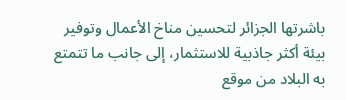باشرتها الجزائر لتحسين مناخ الأعمال وتوفير بيئة أكثر جاذبية للاستثمار، إلى جانب ما تتمتع به البلاد من موقع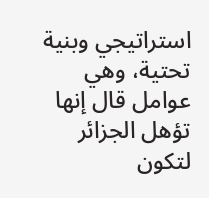استراتيجي وبنية تحتية، وهي عوامل قال إنها تؤهل الجزائر لتكون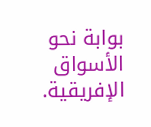بوابة نحو الأسواق الإفريقية.